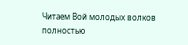Читаем Вой молодых волков полностью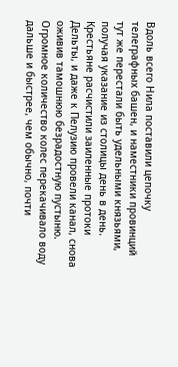Вдоль всего Нила поставили цепочку телеграфных башен, и наместники провинций тут же перестали быть удельными князьями, получая указание из столицы день в день. Крестьяне расчистили заиленные протоки Дельты, и даже к Пелузию провели канал, снова оживив тамошнюю безрадостную пустыню. Огромное количество колес перекачивало воду дальше и быстрее, чем обычно, почти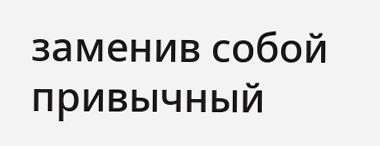заменив собой привычный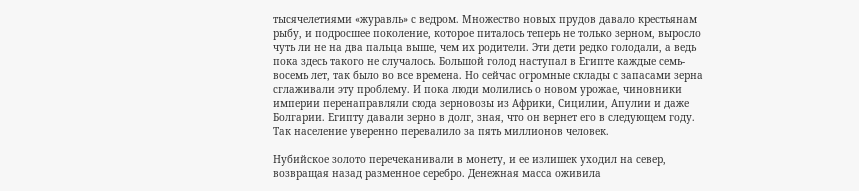тысячелетиями «журавль» с ведром. Множество новых прудов давало крестьянам рыбу, и подросшее поколение, которое питалось теперь не только зерном, выросло чуть ли не на два пальца выше, чем их родители. Эти дети редко голодали, а ведь пока здесь такого не случалось. Большой голод наступал в Египте каждые семь-восемь лет, так было во все времена. Но сейчас огромные склады с запасами зерна сглаживали эту проблему. И пока люди молились о новом урожае, чиновники империи перенаправляли сюда зерновозы из Африки, Сицилии, Апулии и даже Болгарии. Египту давали зерно в долг, зная, что он вернет его в следующем году. Так население уверенно перевалило за пять миллионов человек.

Нубийское золото перечеканивали в монету, и ее излишек уходил на север, возвращая назад разменное серебро. Денежная масса оживила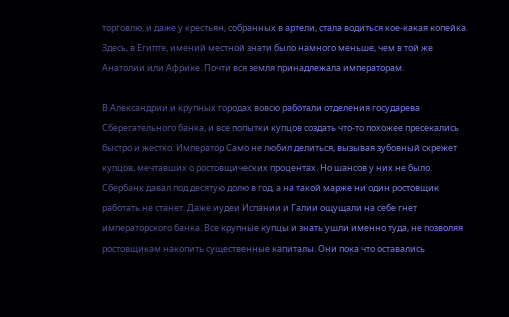торговлю, и даже у крестьян, собранных в артели, стала водиться кое-какая копейка. Здесь, в Египте, имений местной знати было намного меньше, чем в той же Анатолии или Африке. Почти вся земля принадлежала императорам.

В Александрии и крупных городах вовсю работали отделения государева Сберегательного банка, и все попытки купцов создать что-то похожее пресекались быстро и жестко. Император Само не любил делиться, вызывая зубовный скрежет купцов, мечтавших о ростовщических процентах. Но шансов у них не было. Сбербанк давал под десятую долю в год, а на такой марже ни один ростовщик работать не станет. Даже иудеи Испании и Галии ощущали на себе гнет императорского банка. Все крупные купцы и знать ушли именно туда, не позволяя ростовщикам накопить существенные капиталы. Они пока что оставались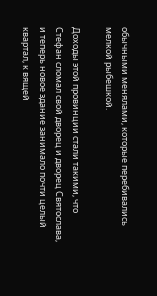обычными менялами, которые перебивались мелкой рыбешкой.

Доходы этой провинции стали такими, что Стефан сломал свой дворец и дворец Святослава, и теперь новое здание занимало почти целый квартал, к вящей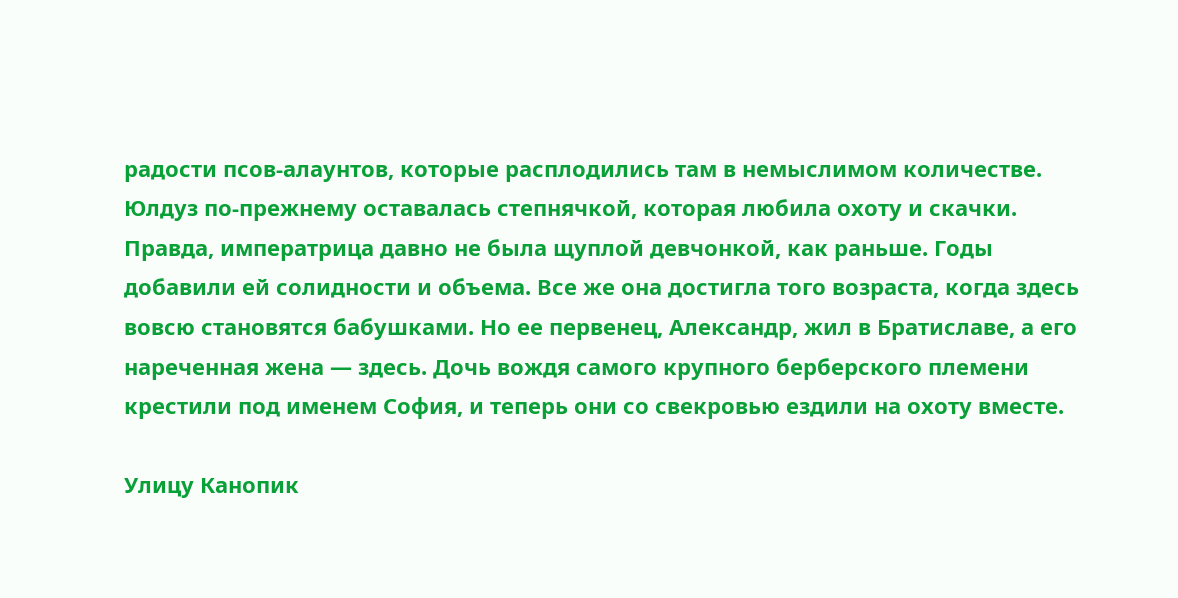радости псов-алаунтов, которые расплодились там в немыслимом количестве. Юлдуз по-прежнему оставалась степнячкой, которая любила охоту и скачки. Правда, императрица давно не была щуплой девчонкой, как раньше. Годы добавили ей солидности и объема. Все же она достигла того возраста, когда здесь вовсю становятся бабушками. Но ее первенец, Александр, жил в Братиславе, а его нареченная жена — здесь. Дочь вождя самого крупного берберского племени крестили под именем София, и теперь они со свекровью ездили на охоту вместе.

Улицу Канопик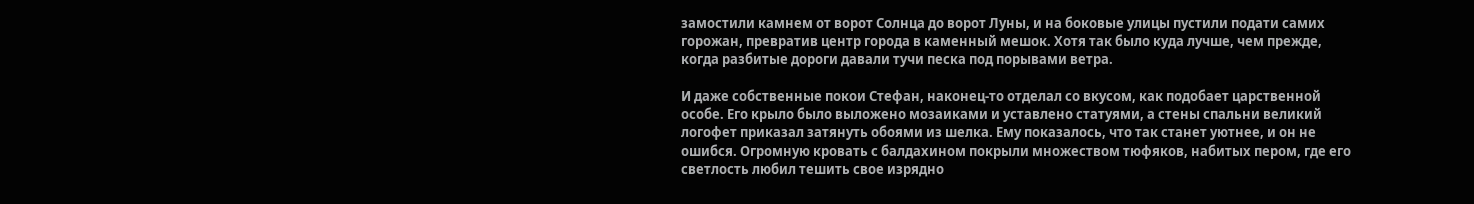замостили камнем от ворот Солнца до ворот Луны, и на боковые улицы пустили подати самих горожан, превратив центр города в каменный мешок. Хотя так было куда лучше, чем прежде, когда разбитые дороги давали тучи песка под порывами ветра.

И даже собственные покои Стефан, наконец-то отделал со вкусом, как подобает царственной особе. Его крыло было выложено мозаиками и уставлено статуями, а стены спальни великий логофет приказал затянуть обоями из шелка. Ему показалось, что так станет уютнее, и он не ошибся. Огромную кровать с балдахином покрыли множеством тюфяков, набитых пером, где его светлость любил тешить свое изрядно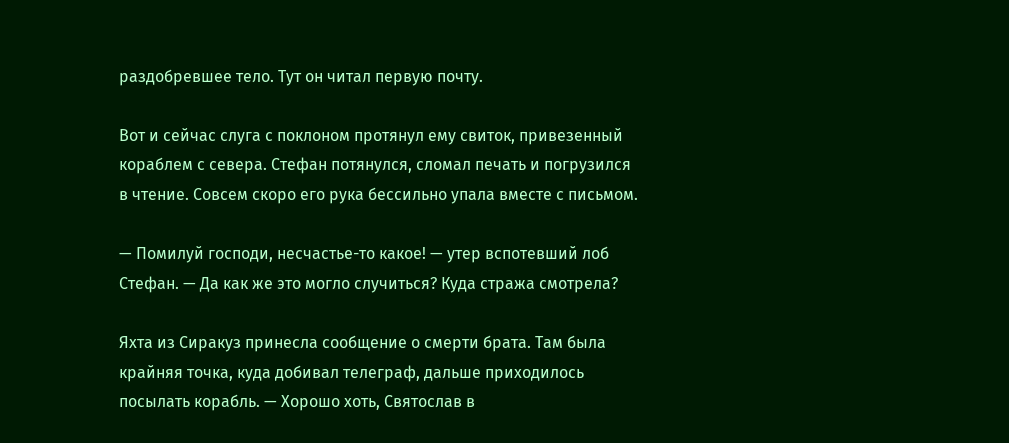раздобревшее тело. Тут он читал первую почту.

Вот и сейчас слуга с поклоном протянул ему свиток, привезенный кораблем с севера. Стефан потянулся, сломал печать и погрузился в чтение. Совсем скоро его рука бессильно упала вместе с письмом.

— Помилуй господи, несчастье-то какое! — утер вспотевший лоб Стефан. — Да как же это могло случиться? Куда стража смотрела?

Яхта из Сиракуз принесла сообщение о смерти брата. Там была крайняя точка, куда добивал телеграф, дальше приходилось посылать корабль. — Хорошо хоть, Святослав в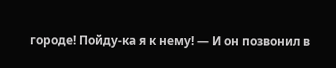городе! Пойду-ка я к нему! — И он позвонил в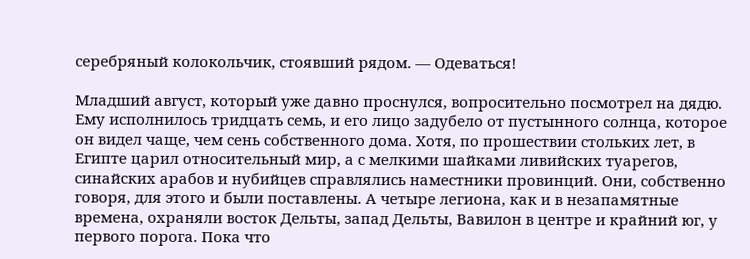серебряный колокольчик, стоявший рядом. — Одеваться!

Младший август, который уже давно проснулся, вопросительно посмотрел на дядю. Ему исполнилось тридцать семь, и его лицо задубело от пустынного солнца, которое он видел чаще, чем сень собственного дома. Хотя, по прошествии стольких лет, в Египте царил относительный мир, а с мелкими шайками ливийских туарегов, синайских арабов и нубийцев справлялись наместники провинций. Они, собственно говоря, для этого и были поставлены. А четыре легиона, как и в незапамятные времена, охраняли восток Дельты, запад Дельты, Вавилон в центре и крайний юг, у первого порога. Пока что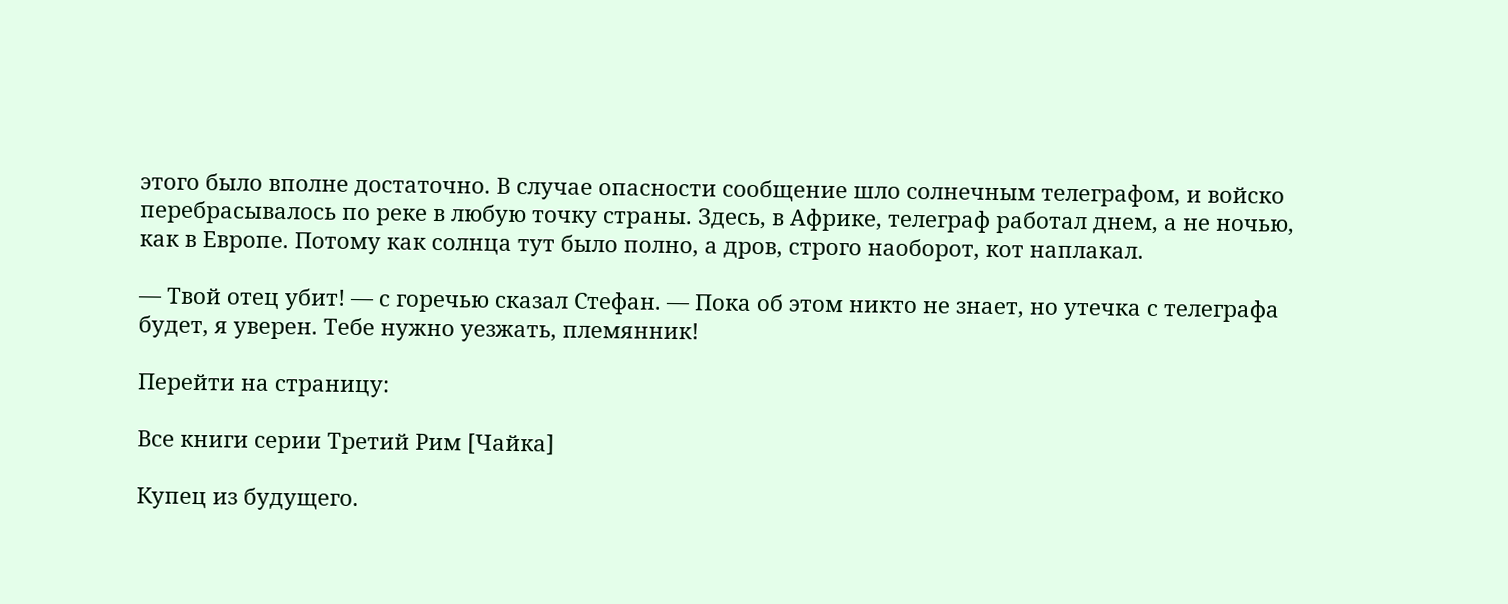этого было вполне достаточно. В случае опасности сообщение шло солнечным телеграфом, и войско перебрасывалось по реке в любую точку страны. Здесь, в Африке, телеграф работал днем, а не ночью, как в Европе. Потому как солнца тут было полно, а дров, строго наоборот, кот наплакал.

— Твой отец убит! — с горечью сказал Стефан. — Пока об этом никто не знает, но утечка с телеграфа будет, я уверен. Тебе нужно уезжать, племянник!

Перейти на страницу:

Все книги серии Третий Рим [Чайка]

Купец из будущего.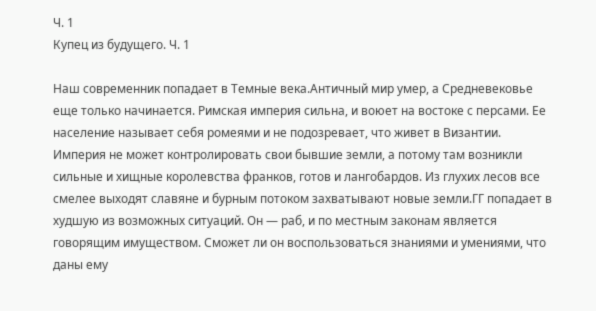Ч. 1
Купец из будущего. Ч. 1

Наш современник попадает в Темные века.Античный мир умер, а Средневековье еще только начинается. Римская империя сильна, и воюет на востоке с персами. Ее население называет себя ромеями и не подозревает, что живет в Византии. Империя не может контролировать свои бывшие земли, а потому там возникли сильные и хищные королевства франков, готов и лангобардов. Из глухих лесов все смелее выходят славяне и бурным потоком захватывают новые земли.ГГ попадает в худшую из возможных ситуаций. Он — раб, и по местным законам является говорящим имуществом. Сможет ли он воспользоваться знаниями и умениями, что даны ему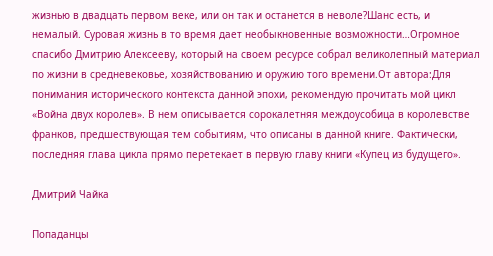жизнью в двадцать первом веке, или он так и останется в неволе?Шанс есть, и немалый. Суровая жизнь в то время дает необыкновенные возможности…Огромное спасибо Дмитрию Алексееву, который на своем ресурсе собрал великолепный материал по жизни в средневековье, хозяйствованию и оружию того времени.От автора:Для понимания исторического контекста данной эпохи, рекомендую прочитать мой цикл «Война двух королев». В нем описывается сорокалетняя междоусобица в королевстве франков, предшествующая тем событиям, что описаны в данной книге. Фактически, последняя глава цикла прямо перетекает в первую главу книги «Купец из будущего».

Дмитрий Чайка

Попаданцы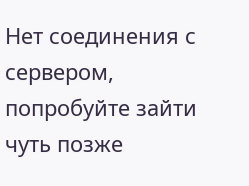Нет соединения с сервером, попробуйте зайти чуть позже